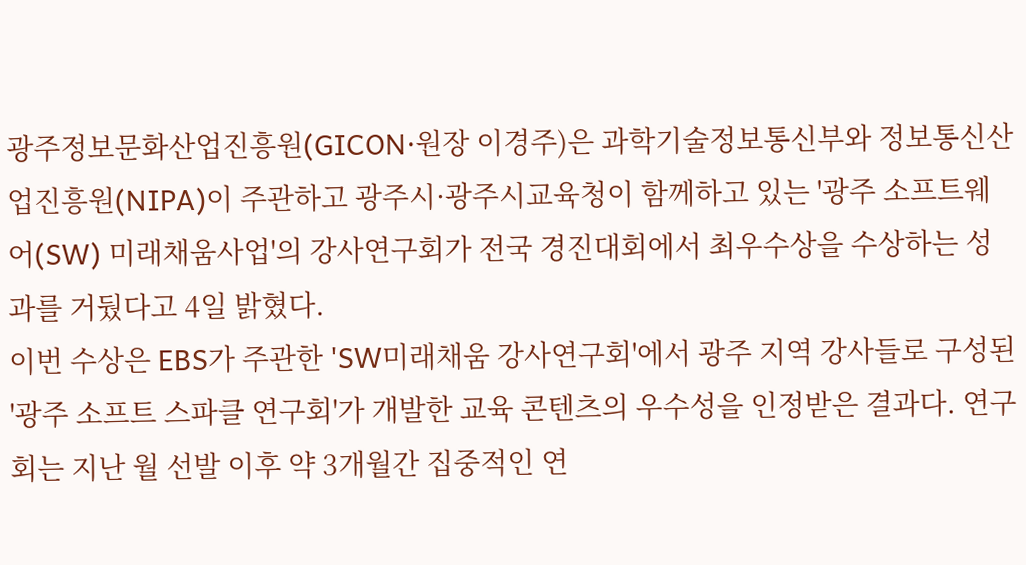광주정보문화산업진흥원(GICON·원장 이경주)은 과학기술정보통신부와 정보통신산업진흥원(NIPA)이 주관하고 광주시·광주시교육청이 함께하고 있는 '광주 소프트웨어(SW) 미래채움사업'의 강사연구회가 전국 경진대회에서 최우수상을 수상하는 성과를 거뒀다고 4일 밝혔다.
이번 수상은 EBS가 주관한 'SW미래채움 강사연구회'에서 광주 지역 강사들로 구성된 '광주 소프트 스파클 연구회'가 개발한 교육 콘텐츠의 우수성을 인정받은 결과다. 연구회는 지난 월 선발 이후 약 3개월간 집중적인 연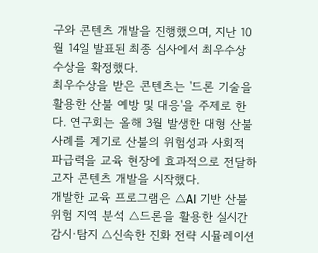구와 콘텐츠 개발을 진행했으며, 지난 10월 14일 발표된 최종 심사에서 최우수상 수상을 확정했다.
최우수상을 받은 콘텐츠는 '드론 기술을 활용한 산불 예방 및 대응'을 주제로 한다. 연구회는 올해 3월 발생한 대형 산불 사례를 계기로 산불의 위험성과 사회적 파급력을 교육 현장에 효과적으로 전달하고자 콘텐츠 개발을 시작했다.
개발한 교육 프로그램은 △AI 기반 산불 위험 지역 분석 △드론을 활용한 실시간 감시·탐지 △신속한 진화 전략 시뮬레이션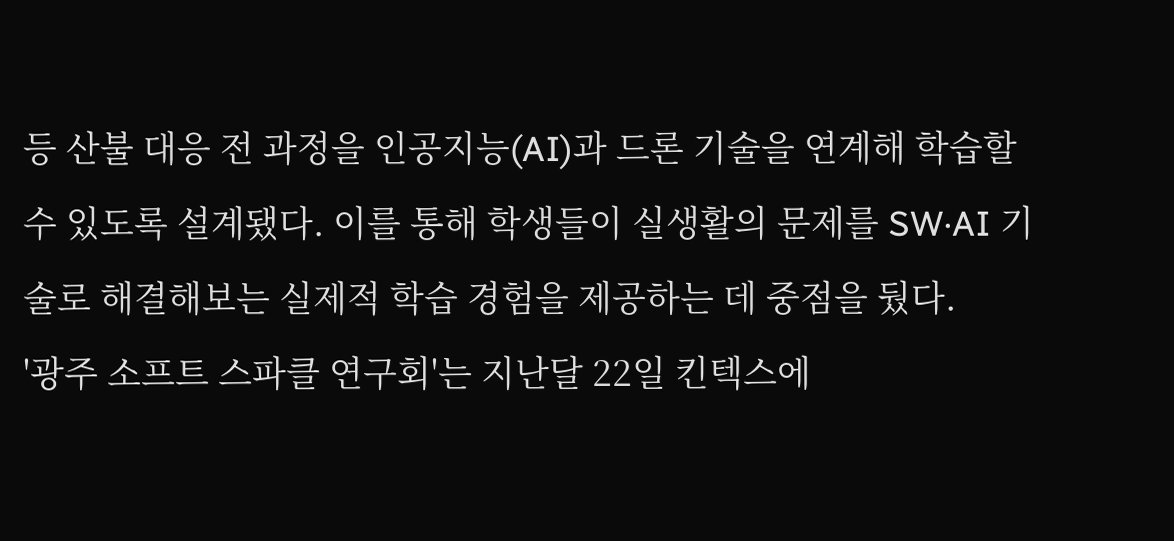등 산불 대응 전 과정을 인공지능(AI)과 드론 기술을 연계해 학습할 수 있도록 설계됐다. 이를 통해 학생들이 실생활의 문제를 SW·AI 기술로 해결해보는 실제적 학습 경험을 제공하는 데 중점을 뒀다.
'광주 소프트 스파클 연구회'는 지난달 22일 킨텍스에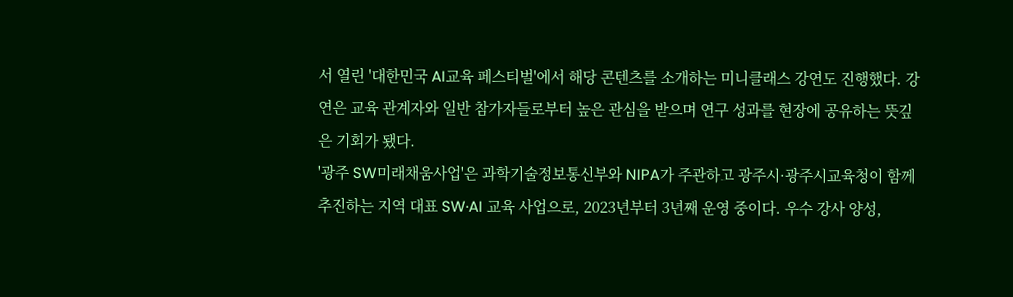서 열린 '대한민국 AI교육 페스티벌'에서 해당 콘텐츠를 소개하는 미니클래스 강연도 진행했다. 강연은 교육 관계자와 일반 참가자들로부터 높은 관심을 받으며 연구 성과를 현장에 공유하는 뜻깊은 기회가 됐다.
'광주 SW미래채움사업'은 과학기술정보통신부와 NIPA가 주관하고 광주시·광주시교육청이 함께 추진하는 지역 대표 SW·AI 교육 사업으로, 2023년부터 3년째 운영 중이다. 우수 강사 양성,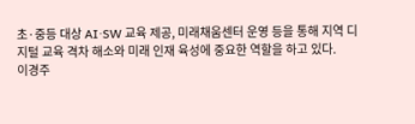초·중등 대상 AI·SW 교육 제공, 미래채움센터 운영 등을 통해 지역 디지털 교육 격차 해소와 미래 인재 육성에 중요한 역할을 하고 있다.
이경주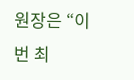원장은 “이번 최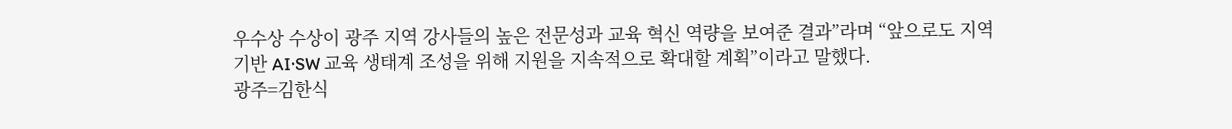우수상 수상이 광주 지역 강사들의 높은 전문성과 교육 혁신 역량을 보여준 결과”라며 “앞으로도 지역 기반 AI·SW 교육 생태계 조성을 위해 지원을 지속적으로 확대할 계획”이라고 말했다.
광주=김한식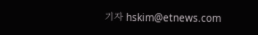기자 hskim@etnews.com